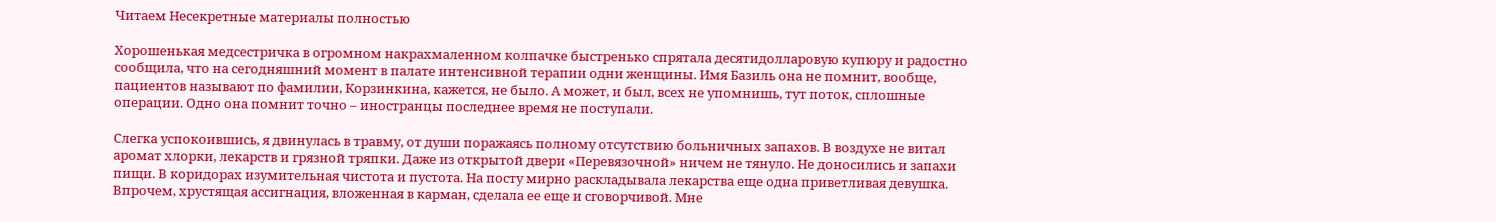Читаем Несекретные материалы полностью

Хорошенькая медсестричка в огромном накрахмаленном колпачке быстренько спрятала десятидолларовую купюру и радостно сообщила, что на сегодняшний момент в палате интенсивной терапии одни женщины. Имя Базиль она не помнит, вообще, пациентов называют по фамилии, Корзинкина, кажется, не было. А может, и был, всех не упомнишь, тут поток, сплошные операции. Одно она помнит точно – иностранцы последнее время не поступали.

Слегка успокоившись, я двинулась в травму, от души поражаясь полному отсутствию больничных запахов. В воздухе не витал аромат хлорки, лекарств и грязной тряпки. Даже из открытой двери «Перевязочной» ничем не тянуло. Не доносились и запахи пищи. В коридорах изумительная чистота и пустота. На посту мирно раскладывала лекарства еще одна приветливая девушка. Впрочем, хрустящая ассигнация, вложенная в карман, сделала ее еще и сговорчивой. Мне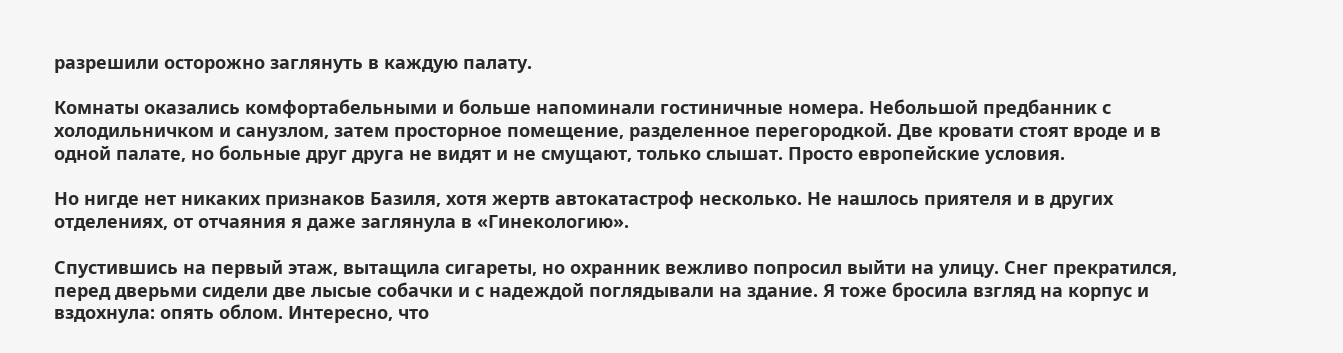разрешили осторожно заглянуть в каждую палату.

Комнаты оказались комфортабельными и больше напоминали гостиничные номера. Небольшой предбанник с холодильничком и санузлом, затем просторное помещение, разделенное перегородкой. Две кровати стоят вроде и в одной палате, но больные друг друга не видят и не смущают, только слышат. Просто европейские условия.

Но нигде нет никаких признаков Базиля, хотя жертв автокатастроф несколько. Не нашлось приятеля и в других отделениях, от отчаяния я даже заглянула в «Гинекологию».

Спустившись на первый этаж, вытащила сигареты, но охранник вежливо попросил выйти на улицу. Снег прекратился, перед дверьми сидели две лысые собачки и с надеждой поглядывали на здание. Я тоже бросила взгляд на корпус и вздохнула: опять облом. Интересно, что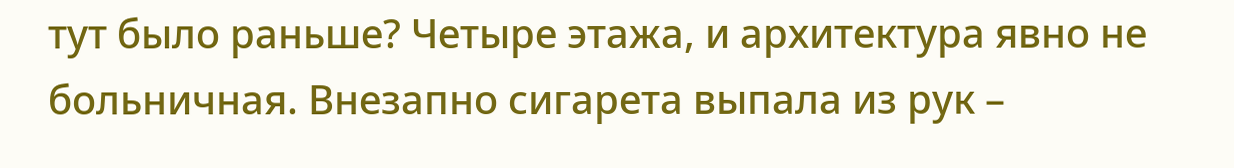тут было раньше? Четыре этажа, и архитектура явно не больничная. Внезапно сигарета выпала из рук –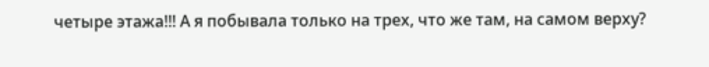четыре этажа!!! А я побывала только на трех, что же там, на самом верху?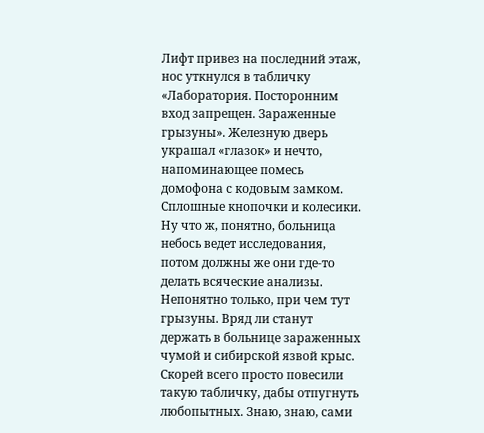Лифт привез на последний этаж, нос уткнулся в табличку «Лаборатория. Посторонним вход запрещен. Зараженные грызуны». Железную дверь украшал «глазок» и нечто, напоминающее помесь домофона с кодовым замком. Сплошные кнопочки и колесики. Ну что ж, понятно, больница небось ведет исследования, потом должны же они где-то делать всяческие анализы. Непонятно только, при чем тут грызуны. Вряд ли станут держать в больнице зараженных чумой и сибирской язвой крыс. Скорей всего просто повесили такую табличку, дабы отпугнуть любопытных. Знаю, знаю, сами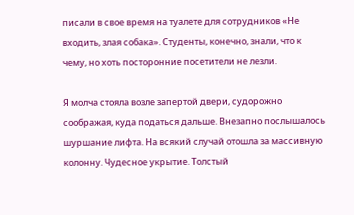писали в свое время на туалете для сотрудников «Не входить, злая собака». Студенты, конечно, знали, что к чему, но хоть посторонние посетители не лезли.

Я молча стояла возле запертой двери, судорожно соображая, куда податься дальше. Внезапно послышалось шуршание лифта. На всякий случай отошла за массивную колонну. Чудесное укрытие. Толстый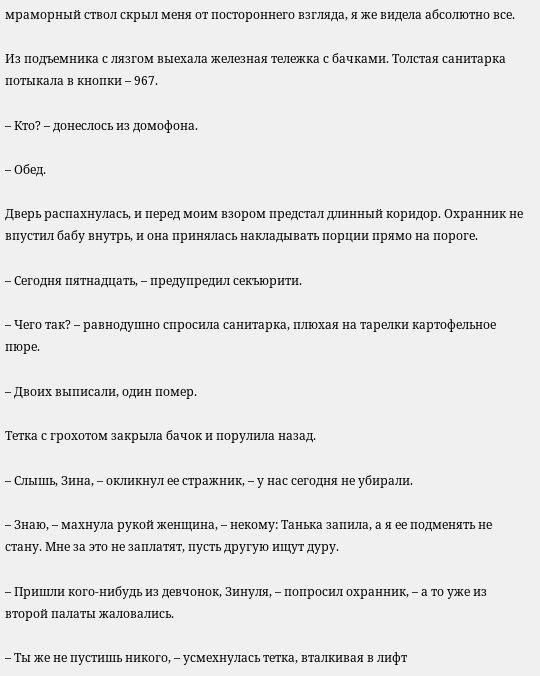мраморный ствол скрыл меня от постороннего взгляда, я же видела абсолютно все.

Из подъемника с лязгом выехала железная тележка с бачками. Толстая санитарка потыкала в кнопки – 967.

– Кто? – донеслось из домофона.

– Обед.

Дверь распахнулась, и перед моим взором предстал длинный коридор. Охранник не впустил бабу внутрь, и она принялась накладывать порции прямо на пороге.

– Сегодня пятнадцать, – предупредил секъюрити.

– Чего так? – равнодушно спросила санитарка, плюхая на тарелки картофельное пюре.

– Двоих выписали, один помер.

Тетка с грохотом закрыла бачок и порулила назад.

– Слышь, Зина, – окликнул ее стражник, – у нас сегодня не убирали.

– Знаю, – махнула рукой женщина, – некому: Танька запила, а я ее подменять не стану. Мне за это не заплатят, пусть другую ищут дуру.

– Пришли кого-нибудь из девчонок, Зинуля, – попросил охранник, – а то уже из второй палаты жаловались.

– Ты же не пустишь никого, – усмехнулась тетка, вталкивая в лифт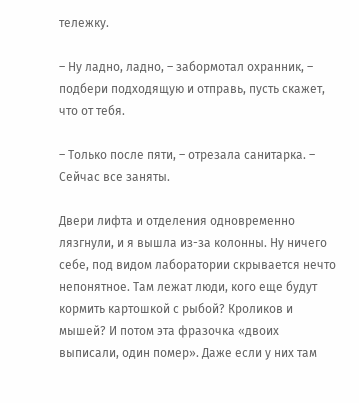тележку.

– Ну ладно, ладно, – забормотал охранник, – подбери подходящую и отправь, пусть скажет, что от тебя.

– Только после пяти, – отрезала санитарка. – Сейчас все заняты.

Двери лифта и отделения одновременно лязгнули, и я вышла из-за колонны. Ну ничего себе, под видом лаборатории скрывается нечто непонятное. Там лежат люди, кого еще будут кормить картошкой с рыбой? Кроликов и мышей? И потом эта фразочка «двоих выписали, один помер». Даже если у них там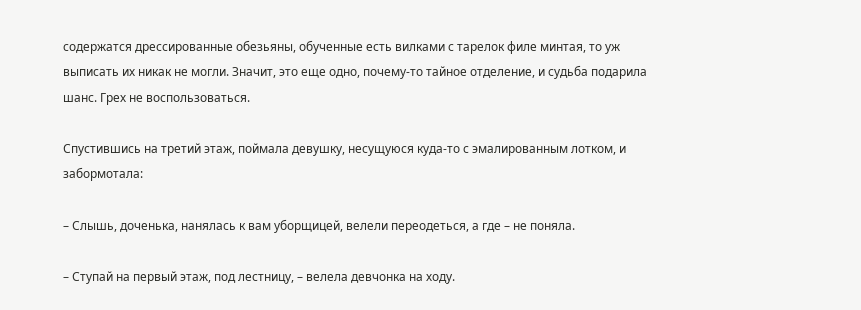содержатся дрессированные обезьяны, обученные есть вилками с тарелок филе минтая, то уж выписать их никак не могли. Значит, это еще одно, почему-то тайное отделение, и судьба подарила шанс. Грех не воспользоваться.

Спустившись на третий этаж, поймала девушку, несущуюся куда-то с эмалированным лотком, и забормотала:

– Слышь, доченька, нанялась к вам уборщицей, велели переодеться, а где – не поняла.

– Ступай на первый этаж, под лестницу, – велела девчонка на ходу.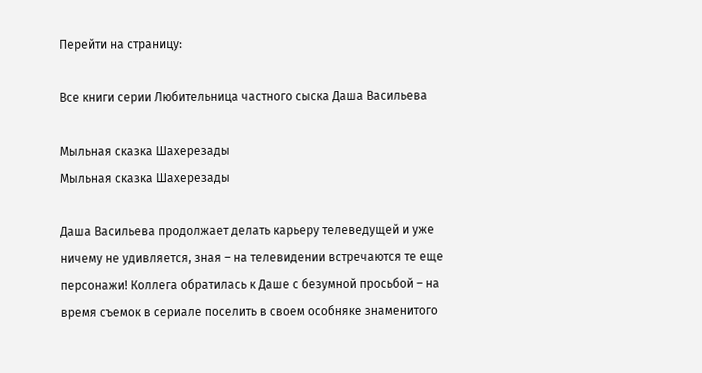Перейти на страницу:

Все книги серии Любительница частного сыска Даша Васильева

Мыльная сказка Шахерезады
Мыльная сказка Шахерезады

Даша Васильева продолжает делать карьеру телеведущей и уже ничему не удивляется, зная – на телевидении встречаются те еще персонажи! Коллега обратилась к Даше с безумной просьбой – на время съемок в сериале поселить в своем особняке знаменитого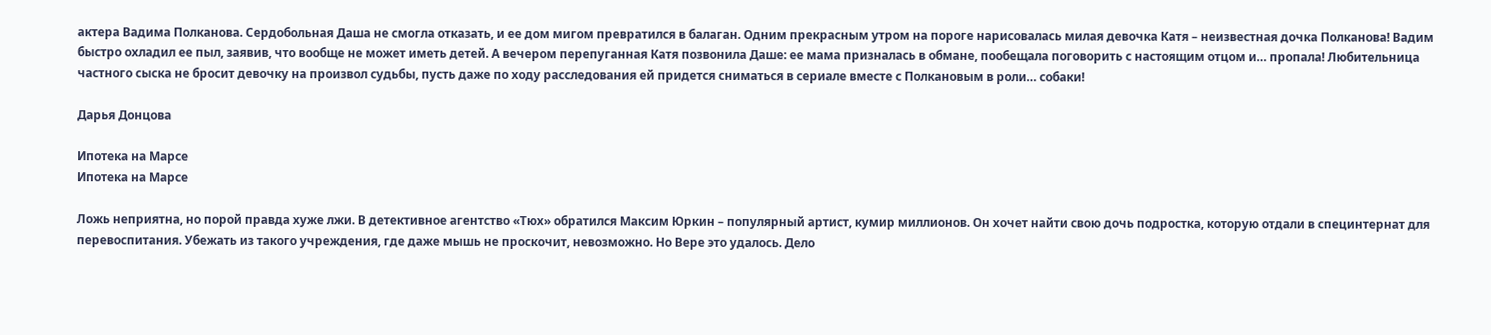актера Вадима Полканова. Сердобольная Даша не смогла отказать, и ее дом мигом превратился в балаган. Одним прекрасным утром на пороге нарисовалась милая девочка Катя – неизвестная дочка Полканова! Вадим быстро охладил ее пыл, заявив, что вообще не может иметь детей. А вечером перепуганная Катя позвонила Даше: ее мама призналась в обмане, пообещала поговорить с настоящим отцом и… пропала! Любительница частного сыска не бросит девочку на произвол судьбы, пусть даже по ходу расследования ей придется сниматься в сериале вместе с Полкановым в роли… собаки!

Дарья Донцова

Ипотека на Марсе
Ипотека на Марсе

Ложь неприятна, но порой правда хуже лжи. В детективное агентство «Тюх» обратился Максим Юркин – популярный артист, кумир миллионов. Он хочет найти свою дочь подростка, которую отдали в специнтернат для перевоспитания. Убежать из такого учреждения, где даже мышь не проскочит, невозможно. Но Вере это удалось. Дело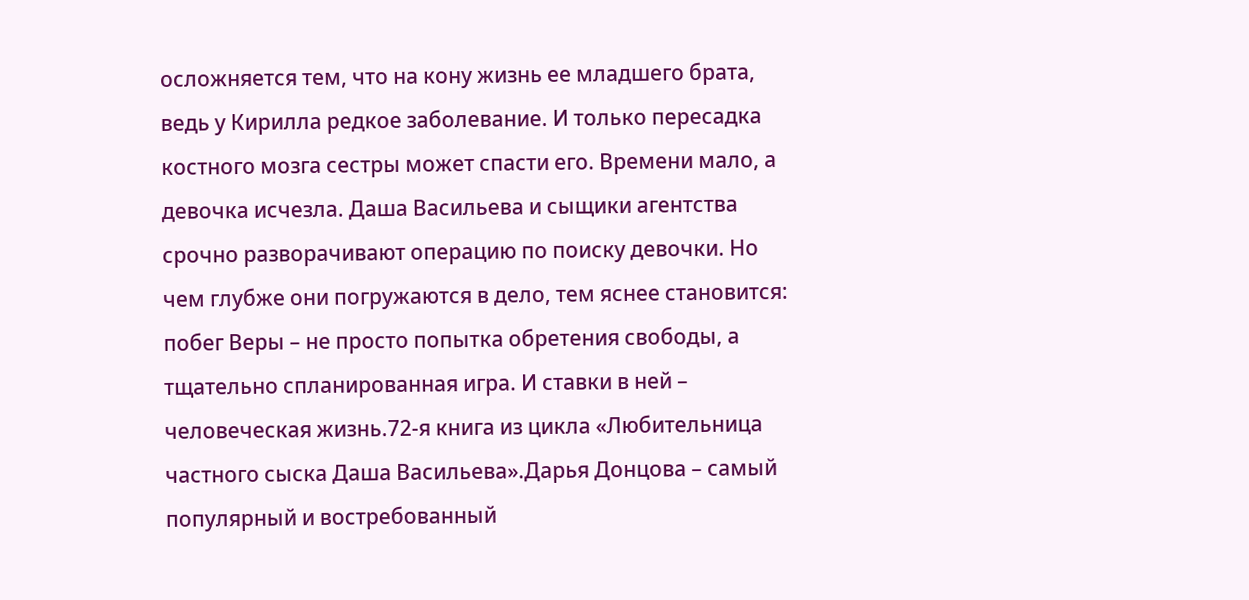осложняется тем, что на кону жизнь ее младшего брата, ведь у Кирилла редкое заболевание. И только пересадка костного мозга сестры может спасти его. Времени мало, а девочка исчезла. Даша Васильева и сыщики агентства срочно разворачивают операцию по поиску девочки. Но чем глубже они погружаются в дело, тем яснее становится: побег Веры – не просто попытка обретения свободы, а тщательно спланированная игра. И ставки в ней – человеческая жизнь.72-я книга из цикла «Любительница частного сыска Даша Васильева».Дарья Донцова – самый популярный и востребованный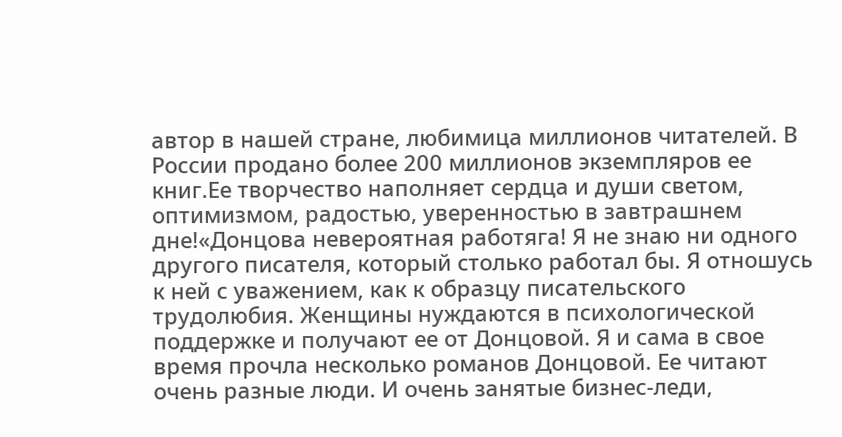автор в нашей стране, любимица миллионов читателей. В России продано более 200 миллионов экземпляров ее книг.Ее творчество наполняет сердца и души светом, оптимизмом, радостью, уверенностью в завтрашнем дне!«Донцова невероятная работяга! Я не знаю ни одного другого писателя, который столько работал бы. Я отношусь к ней с уважением, как к образцу писательского трудолюбия. Женщины нуждаются в психологической поддержке и получают ее от Донцовой. Я и сама в свое время прочла несколько романов Донцовой. Ее читают очень разные люди. И очень занятые бизнес-леди,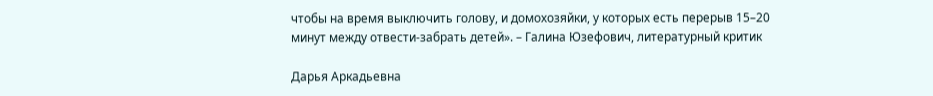чтобы на время выключить голову, и домохозяйки, у которых есть перерыв 15–20 минут между отвести-забрать детей». – Галина Юзефович, литературный критик

Дарья Аркадьевна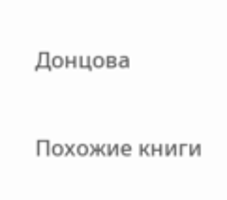Донцова

Похожие книги